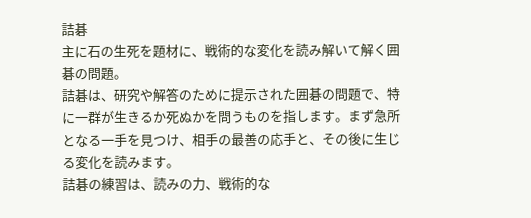詰碁
主に石の生死を題材に、戦術的な変化を読み解いて解く囲碁の問題。
詰碁は、研究や解答のために提示された囲碁の問題で、特に一群が生きるか死ぬかを問うものを指します。まず急所となる一手を見つけ、相手の最善の応手と、その後に生じる変化を読みます。
詰碁の練習は、読みの力、戦術的な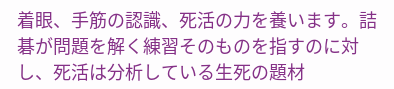着眼、手筋の認識、死活の力を養います。詰碁が問題を解く練習そのものを指すのに対し、死活は分析している生死の題材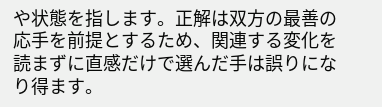や状態を指します。正解は双方の最善の応手を前提とするため、関連する変化を読まずに直感だけで選んだ手は誤りになり得ます。